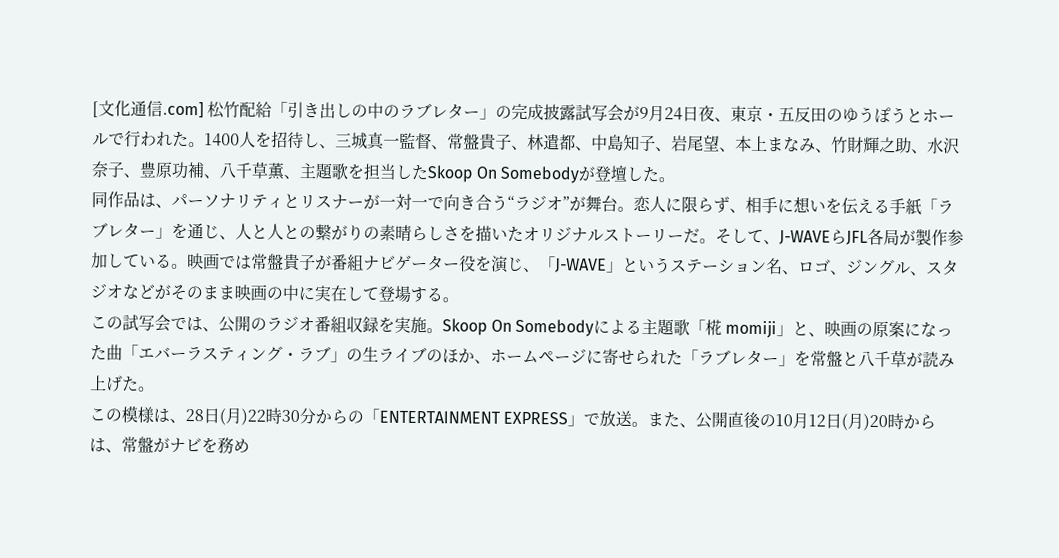[文化通信.com] 松竹配給「引き出しの中のラブレター」の完成披露試写会が9月24日夜、東京・五反田のゆうぽうとホールで行われた。1400人を招待し、三城真一監督、常盤貴子、林遣都、中島知子、岩尾望、本上まなみ、竹財輝之助、水沢奈子、豊原功補、八千草薫、主題歌を担当したSkoop On Somebodyが登壇した。
同作品は、パーソナリティとリスナーが一対一で向き合う“ラジオ”が舞台。恋人に限らず、相手に想いを伝える手紙「ラブレター」を通じ、人と人との繋がりの素晴らしさを描いたオリジナルストーリーだ。そして、J-WAVEらJFL各局が製作参加している。映画では常盤貴子が番組ナビゲーター役を演じ、「J-WAVE」というステーション名、ロゴ、ジングル、スタジオなどがそのまま映画の中に実在して登場する。
この試写会では、公開のラジオ番組収録を実施。Skoop On Somebodyによる主題歌「椛 momiji」と、映画の原案になった曲「エバーラスティング・ラブ」の生ライブのほか、ホームページに寄せられた「ラブレター」を常盤と八千草が読み上げた。
この模様は、28日(月)22時30分からの「ENTERTAINMENT EXPRESS」で放送。また、公開直後の10月12日(月)20時からは、常盤がナビを務め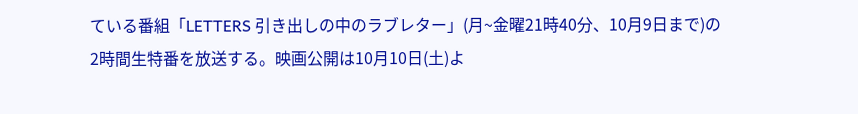ている番組「LETTERS 引き出しの中のラブレター」(月~金曜21時40分、10月9日まで)の2時間生特番を放送する。映画公開は10月10日(土)よ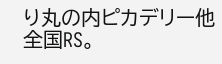り丸の内ピカデリー他全国RS。